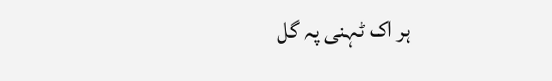ہر اک ٹہنی پہ گل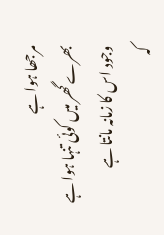مرجھا ہوا ہے
بھرے گھر میں کوئی تنہا ہوا ہے
وجود اس کا زمانہ مانتا ہے
کہ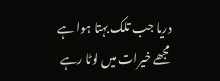دریا جب تلک بہتا ہوا ہے
مجھے خیرات میں لوٹا رہے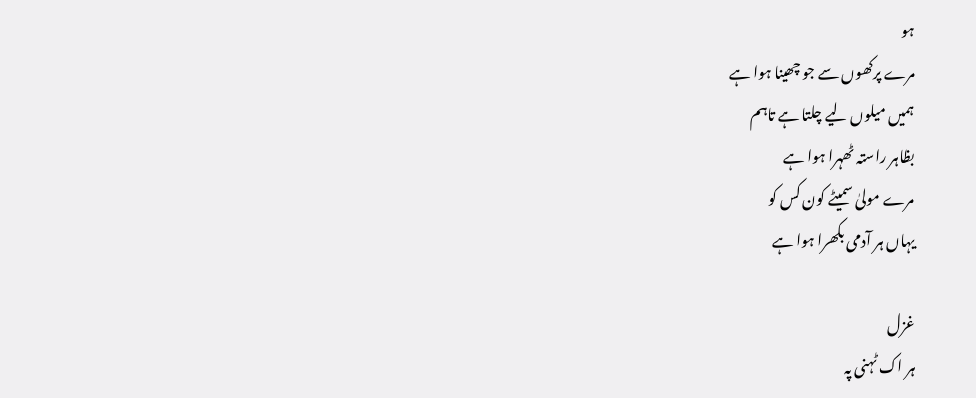ہو
مرے پرکھوں سے جو چھینا ہوا ہے
ہمیں میلوں لیے چلتا ہے تاہم
بظاہر راستہ ٹھہرا ہوا ہے
مرے مولیٰ سمیٹے کون کس کو
یہاں ہر آدمی بکھرا ہوا ہے

غزل
ہر اک ٹہنی پہ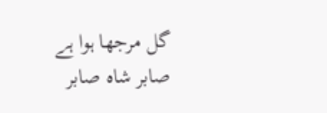گل مرجھا ہوا ہے
صابر شاہ صابر